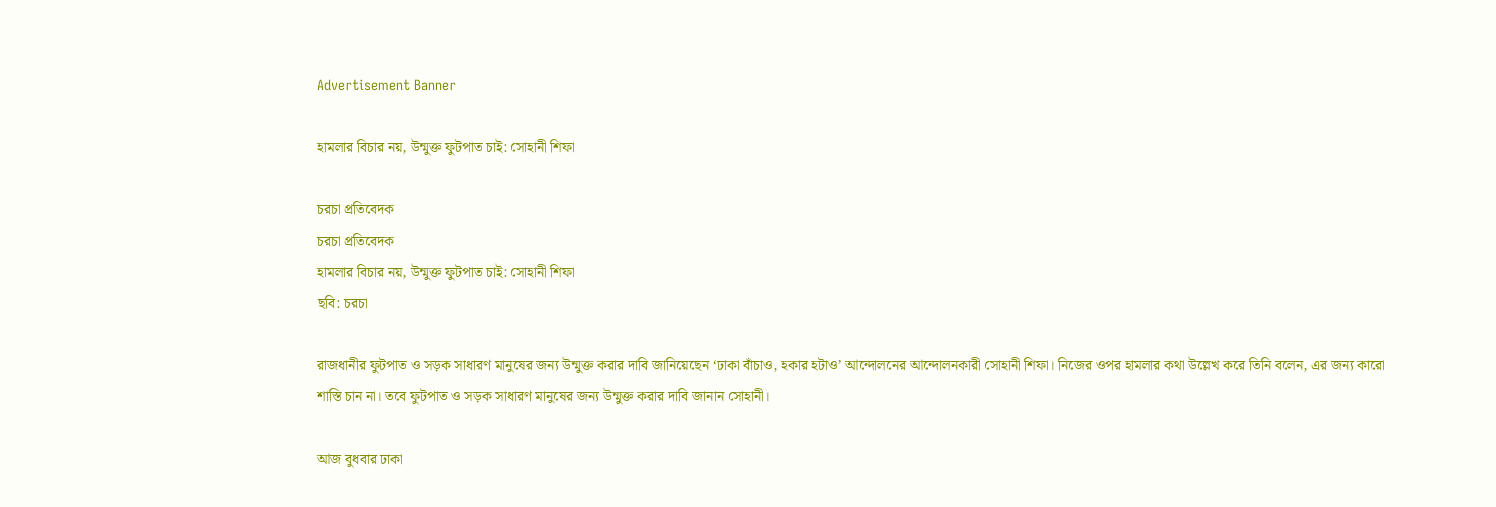Advertisement Banner

হামলার বিচার নয়, উন্মুক্ত ফুটপাত চাই: সোহানী শিফা

চরচা প্রতিবেদক
চরচা প্রতিবেদক
হামলার বিচার নয়, উন্মুক্ত ফুটপাত চাই: সোহানী শিফা
ছবি: চরচা

রাজধানীর ফুটপাত ও সড়ক সাধারণ মানুষের জন্য উন্মুক্ত করার দাবি জানিয়েছেন ‘ঢাকা বাঁচাও, হকার হটাও’ আন্দোলনের আন্দোলনকারী সোহানী শিফা। নিজের ওপর হামলার কথা ‍উল্লেখ করে তিনি বলেন, এর জন্য কারো শাস্তি চান না। তবে ফুটপাত ও সড়ক সাধারণ মানুষের জন্য উন্মুক্ত করার দাবি জানান সোহানী।

আজ বুধবার ঢাকা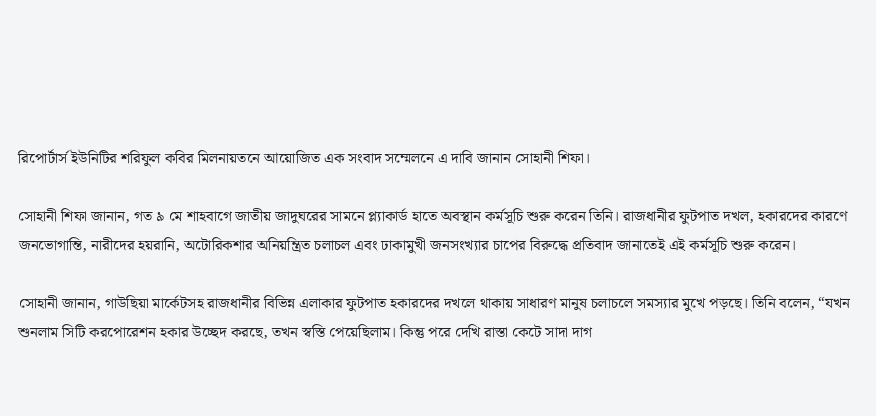রিপোর্টার্স ইউনিটির শরিফুল কবির মিলনায়তনে আয়োজিত এক সংবাদ সম্মেলনে এ দাবি জানান সোহানী শিফা।

সোহানী শিফা জানান, গত ৯ মে শাহবাগে জাতীয় জাদুঘরের সামনে প্ল্যাকার্ড হাতে অবস্থান কর্মসূচি শুরু করেন তিনি। রাজধানীর ফুটপাত দখল, হকারদের কারণে জনভোগান্তি, নারীদের হয়রানি, অটোরিকশার অনিয়ন্ত্রিত চলাচল এবং ঢাকামুখী জনসংখ্যার চাপের বিরুদ্ধে প্রতিবাদ জানাতেই এই কর্মসূচি শুরু করেন।

সোহানী জানান, গাউছিয়া মার্কেটসহ রাজধানীর বিভিন্ন এলাকার ফুটপাত হকারদের দখলে থাকায় সাধারণ মানুষ চলাচলে সমস্যার মুখে পড়ছে। তিনি বলেন, “যখন শুনলাম সিটি করপোরেশন হকার উচ্ছেদ করছে, তখন স্বস্তি পেয়েছিলাম। কিন্তু পরে দেখি রাস্তা কেটে সাদা দাগ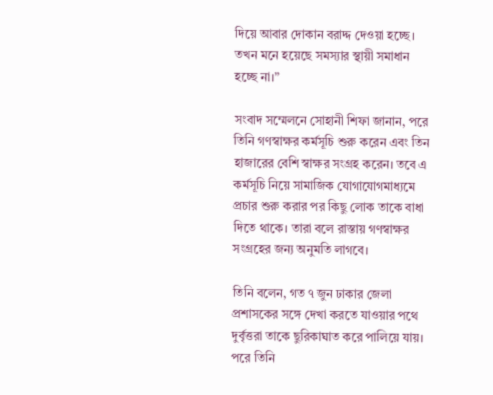দিয়ে আবার দোকান বরাদ্দ দেওয়া হচ্ছে। তখন মনে হয়েছে সমস্যার স্থায়ী সমাধান হচ্ছে না।”

সংবাদ সম্মেলনে সোহানী শিফা জানান, পরে তিনি গণস্বাক্ষর কর্মসূচি শুরু করেন এবং তিন হাজারের বেশি স্বাক্ষর সংগ্রহ করেন। তবে এ কর্মসূচি নিয়ে সামাজিক যোগাযোগমাধ্যমে প্রচার শুরু করার পর কিছু লোক তাকে বাধা দিতে থাকে। তারা বলে রাস্তায় গণস্বাক্ষর সংগ্রহের জন্য অনুমতি লাগবে।

তিনি বলেন, গত ৭ জুন ঢাকার জেলা প্রশাসকের সঙ্গে দেখা করতে যাওয়ার পথে দুর্বৃত্তরা তাকে ছুরিকাঘাত করে পালিয়ে যায়। পরে তিনি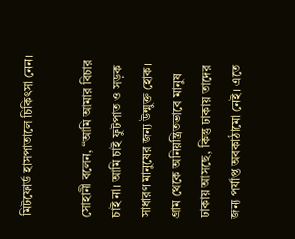মিটফোর্ড হাসপাতালে চিকিৎসা নেন।

সোহানী বলেন, “আমি আমার বিচার চাই না। আমি চাই ফুটপাত ও সড়ক সাধারণ মানুষের জন্য উন্মুক্ত হোক। গ্রাম থেকে অনিয়ন্ত্রিতভাবে মানুষ ঢাকায় আসছে, কিন্তু ঢাকায় তাদের জন্য পর্যাপ্ত অবকাঠামো নেই। এতে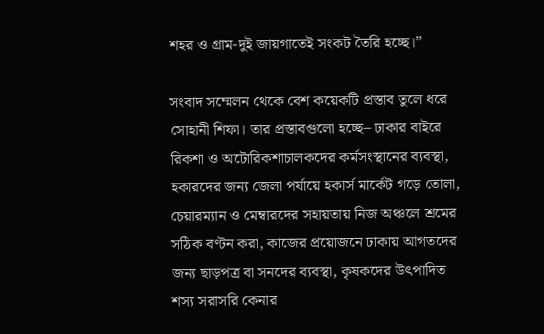শহর ও গ্রাম-দুই জায়গাতেই সংকট তৈরি হচ্ছে।”

সংবাদ সম্মেলন থেকে বেশ কয়েকটি প্রস্তাব তুলে ধরে সোহানী শিফা। তার প্রস্তাবগুলো হচ্ছে– ঢাকার বাইরে রিকশা ও অটোরিকশাচালকদের কর্মসংস্থানের ব্যবস্থা, হকারদের জন্য জেলা পর্যায়ে হকার্স মার্কেট গড়ে তোলা, চেয়ারম্যান ও মেম্বারদের সহায়তায় নিজ অঞ্চলে শ্রমের সঠিক বণ্টন করা, কাজের প্রয়োজনে ঢাকায় আগতদের জন্য ছাড়পত্র বা সনদের ব্যবস্থা, কৃষকদের উৎপাদিত শস্য সরাসরি কেনার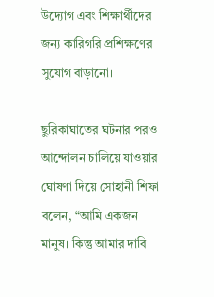উদ্যোগ এবং শিক্ষার্থীদের জন্য কারিগরি প্রশিক্ষণের সুযোগ বাড়ানো।

ছুরিকাঘাতের ঘটনার পরও আন্দোলন চালিয়ে যাওয়ার ঘোষণা দিয়ে সোহানী শিফা বলেন, “আমি একজন মানুষ। কিন্তু আমার দাবি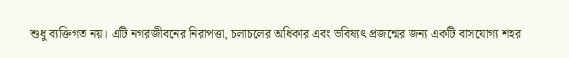শুধু ব্যক্তিগত নয়। এটি নগরজীবনের নিরাপত্তা, চলাচলের অধিকার এবং ভবিষ্যৎ প্রজন্মের জন্য একটি বাসযোগ্য শহর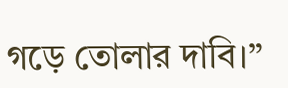গড়ে তোলার দাবি।”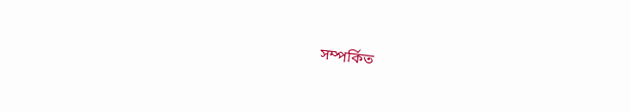সম্পর্কিত